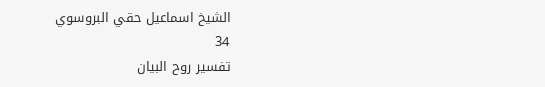الشيخ اسماعيل حقي البروسوي
34
تفسير روح البيان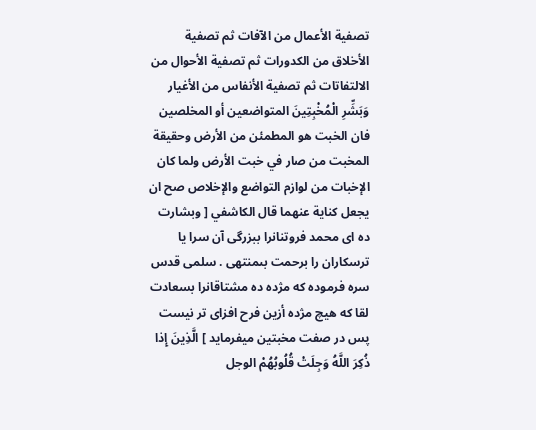تصفية الأعمال من الآفات ثم تصفية الأخلاق من الكدورات ثم تصفية الأحوال من الالتفاتات ثم تصفية الأنفاس من الأغيار وَبَشِّرِ الْمُخْبِتِينَ المتواضعين أو المخلصين فان الخبت هو المطمئن من الأرض وحقيقة المخبت من صار في خبت الأرض ولما كان الإخبات من لوازم التواضع والإخلاص صح ان يجعل كناية عنهما قال الكاشفي [ وبشارت ده اى محمد فروتنانرا ببزرگى آن سرا يا ترسكاران را برحمت بىمنتهى . سلمى قدس سره فرموده كه مژده ده مشتاقانرا بسعادت لقا كه هيچ مژده أزين فرح افزاى تر نيست پس در صفت مخبتين ميفرمايد ] الَّذِينَ إِذا ذُكِرَ اللَّهُ وَجِلَتْ قُلُوبُهُمْ الوجل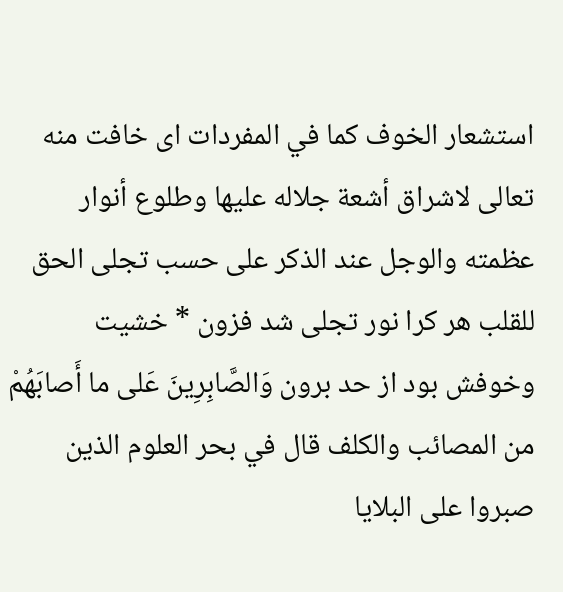استشعار الخوف كما في المفردات اى خافت منه تعالى لاشراق أشعة جلاله عليها وطلوع أنوار عظمته والوجل عند الذكر على حسب تجلى الحق للقلب هر كرا نور تجلى شد فزون * خشيت وخوفش بود از حد برون وَالصَّابِرِينَ عَلى ما أَصابَهُمْ من المصائب والكلف قال في بحر العلوم الذين صبروا على البلايا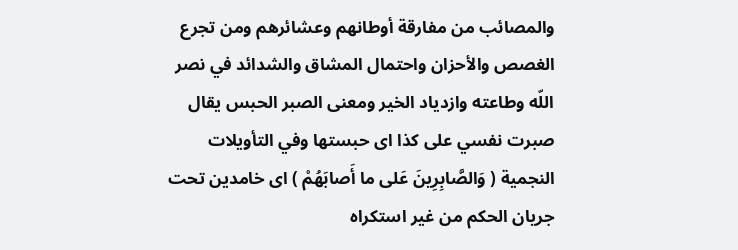والمصائب من مفارقة أوطانهم وعشائرهم ومن تجرع الغصص والأحزان واحتمال المشاق والشدائد في نصر اللّه وطاعته وازدياد الخير ومعنى الصبر الحبس يقال صبرت نفسي على كذا اى حبستها وفي التأويلات النجمية ( وَالصَّابِرِينَ عَلى ما أَصابَهُمْ ) اى خامدين تحت جريان الحكم من غير استكراه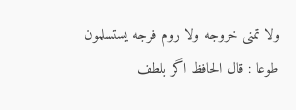ولا تمنى خروجه ولا روم فرجه يستسلمون طوعا : قال الحافظ اگر بلطف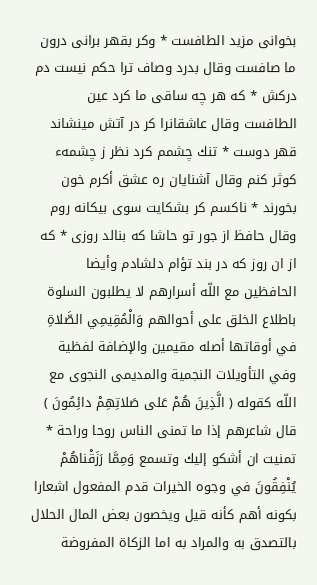بخوانى مزيد الطافست * وكر بقهر برانى درون ما صافست وقال بدرد وصاف ترا حكم نيست دم دركش * كه هر چه ساقى ما كرد عين الطافست وقال عاشقانرا كر در آتش مينشاند قهر دوست * تنك چشمم كرد نظر ز چشمهء كوثر كنم وقال آشنايان ره عشق أكرم خون بخورند * ناكسم كر بشكايت سوى بيكانه روم وقال حافظ از جور تو حاشا كه بنالد روزى * كه از ان روز كه در بند تؤام دلشادم وأيضا الحافظين مع اللّه أسرارهم لا يطلبون السلوة باطلاع الخلق على أحوالهم وَالْمُقِيمِي الصَّلاةِ في أوقاتها أصله مقيمين والإضافة لفظية وفي التأويلات النجمية والمديمى النجوى مع اللّه كقوله ( الَّذِينَ هُمْ عَلى صَلاتِهِمْ دائِمُونَ ) قال شاعرهم إذا ما تمنى الناس روحا وراحة * تمنيت ان أشكو إليك وتسمع وَمِمَّا رَزَقْناهُمْ يُنْفِقُونَ في وجوه الخيرات قدم المفعول اشعارا بكونه أهم كأنه قيل ويخصون بعض المال الحلال بالتصدق به والمراد به اما الزكاة المفروضة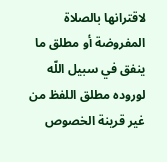لاقترانها بالصلاة المفروضة أو مطلق ما ينفق في سبيل اللّه لوروده مطلق اللفظ من غير قرينة الخصوص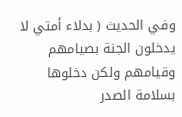وفي الحديث ( بدلاء أمتي لا يدخلون الجنة بصيامهم وقيامهم ولكن دخلوها بسلامة الصدر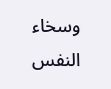وسخاء النفس